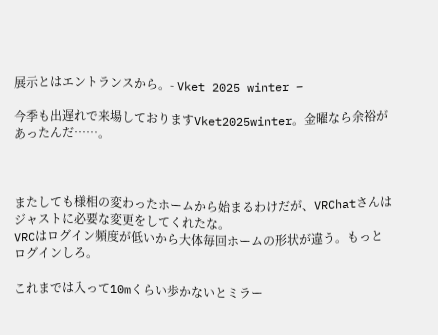展示とはエントランスから。- Vket 2025 winter –

今季も出遅れで来場しておりますVket2025winter。金曜なら余裕があったんだ……。



またしても様相の変わったホームから始まるわけだが、VRChatさんはジャストに必要な変更をしてくれたな。
VRCはログイン頻度が低いから大体毎回ホームの形状が違う。もっとログインしろ。

これまでは入って10mくらい歩かないとミラー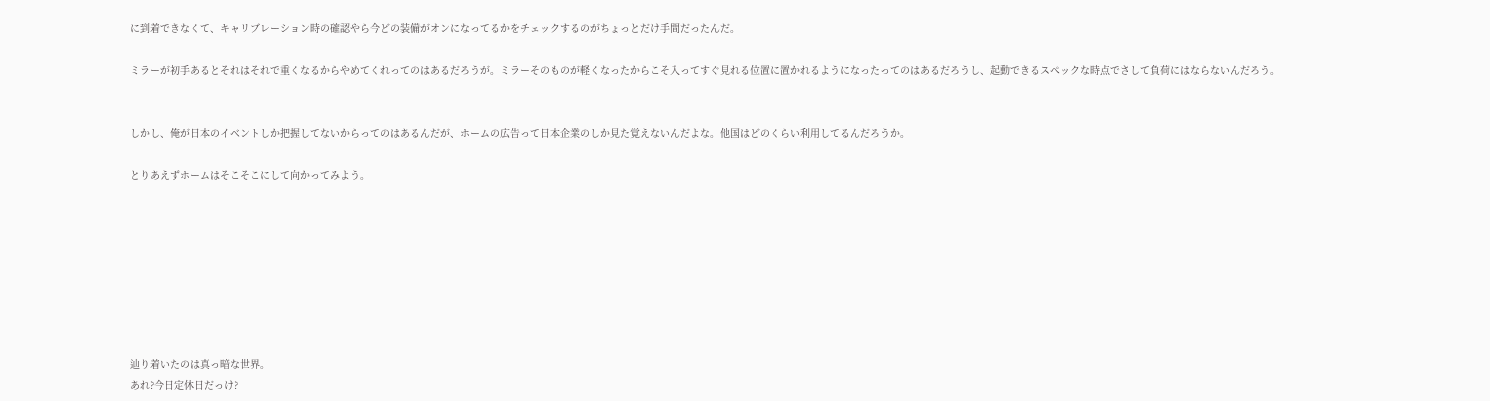に到着できなくて、キャリブレーション時の確認やら今どの装備がオンになってるかをチェックするのがちょっとだけ手間だったんだ。

ミラーが初手あるとそれはそれで重くなるからやめてくれってのはあるだろうが。ミラーそのものが軽くなったからこそ入ってすぐ見れる位置に置かれるようになったってのはあるだろうし、起動できるスペックな時点でさして負荷にはならないんだろう。


しかし、俺が日本のイベントしか把握してないからってのはあるんだが、ホームの広告って日本企業のしか見た覚えないんだよな。他国はどのくらい利用してるんだろうか。

とりあえずホームはそこそこにして向かってみよう。








辿り着いたのは真っ暗な世界。
あれ?今日定休日だっけ?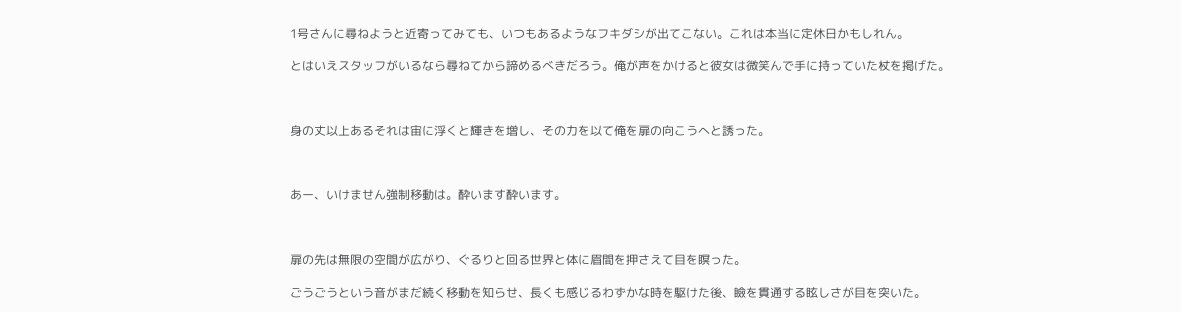1号さんに尋ねようと近寄ってみても、いつもあるようなフキダシが出てこない。これは本当に定休日かもしれん。

とはいえスタッフがいるなら尋ねてから諦めるべきだろう。俺が声をかけると彼女は微笑んで手に持っていた杖を掲げた。



身の丈以上あるそれは宙に浮くと輝きを増し、その力を以て俺を扉の向こうへと誘った。



あー、いけません強制移動は。酔います酔います。



扉の先は無限の空間が広がり、ぐるりと回る世界と体に眉間を押さえて目を瞑った。

ごうごうという音がまだ続く移動を知らせ、長くも感じるわずかな時を駆けた後、瞼を貫通する眩しさが目を突いた。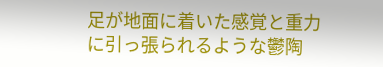足が地面に着いた感覚と重力に引っ張られるような鬱陶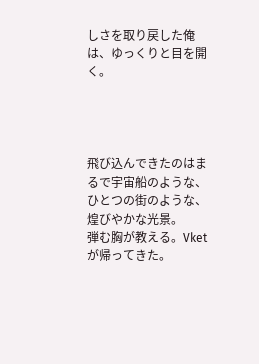しさを取り戻した俺は、ゆっくりと目を開く。




飛び込んできたのはまるで宇宙船のような、ひとつの街のような、煌びやかな光景。
弾む胸が教える。Vketが帰ってきた。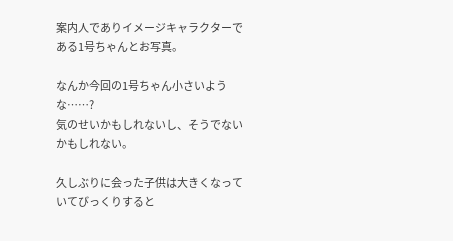案内人でありイメージキャラクターである1号ちゃんとお写真。

なんか今回の1号ちゃん小さいような……?
気のせいかもしれないし、そうでないかもしれない。

久しぶりに会った子供は大きくなっていてびっくりすると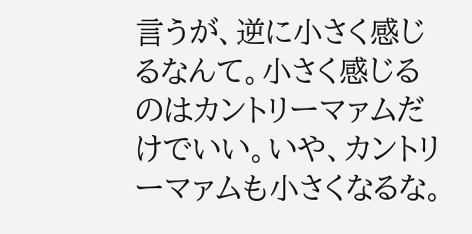言うが、逆に小さく感じるなんて。小さく感じるのはカントリーマァムだけでいい。いや、カントリーマァムも小さくなるな。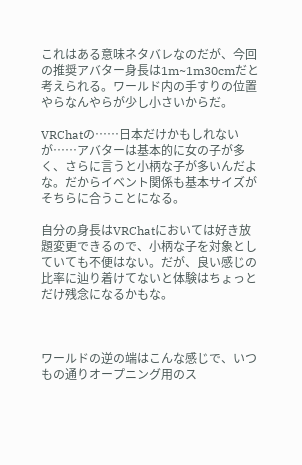これはある意味ネタバレなのだが、今回の推奨アバター身長は1m~1m30cmだと考えられる。ワールド内の手すりの位置やらなんやらが少し小さいからだ。

VRChatの……日本だけかもしれないが……アバターは基本的に女の子が多く、さらに言うと小柄な子が多いんだよな。だからイベント関係も基本サイズがそちらに合うことになる。

自分の身長はVRChatにおいては好き放題変更できるので、小柄な子を対象としていても不便はない。だが、良い感じの比率に辿り着けてないと体験はちょっとだけ残念になるかもな。



ワールドの逆の端はこんな感じで、いつもの通りオープニング用のス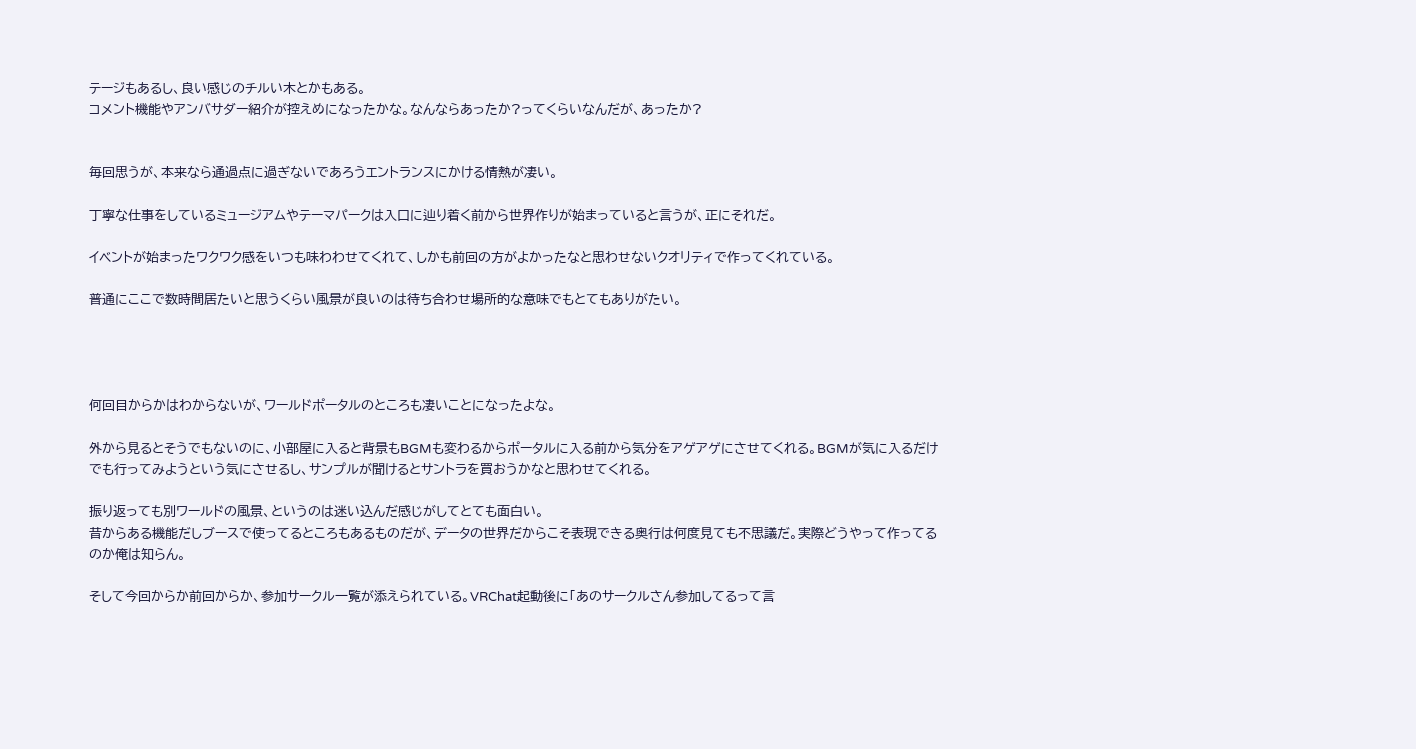テージもあるし、良い感じのチルい木とかもある。
コメント機能やアンバサダー紹介が控えめになったかな。なんならあったか?ってくらいなんだが、あったか?


毎回思うが、本来なら通過点に過ぎないであろうエントランスにかける情熱が凄い。

丁寧な仕事をしているミュージアムやテーマパークは入口に辿り着く前から世界作りが始まっていると言うが、正にそれだ。

イベントが始まったワクワク感をいつも味わわせてくれて、しかも前回の方がよかったなと思わせないクオリティで作ってくれている。

普通にここで数時間居たいと思うくらい風景が良いのは待ち合わせ場所的な意味でもとてもありがたい。




何回目からかはわからないが、ワールドポータルのところも凄いことになったよな。

外から見るとそうでもないのに、小部屋に入ると背景もBGMも変わるからポータルに入る前から気分をアゲアゲにさせてくれる。BGMが気に入るだけでも行ってみようという気にさせるし、サンプルが聞けるとサントラを買おうかなと思わせてくれる。

振り返っても別ワールドの風景、というのは迷い込んだ感じがしてとても面白い。
昔からある機能だしブースで使ってるところもあるものだが、データの世界だからこそ表現できる奥行は何度見ても不思議だ。実際どうやって作ってるのか俺は知らん。

そして今回からか前回からか、参加サークル一覧が添えられている。VRChat起動後に「あのサークルさん参加してるって言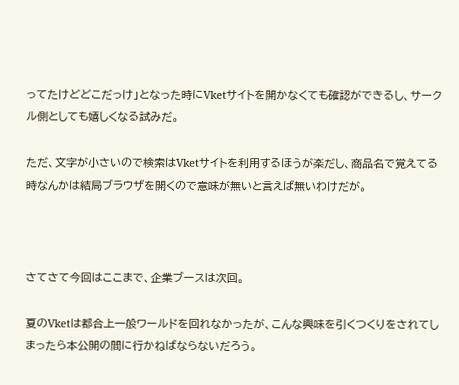ってたけどどこだっけ」となった時にVketサイトを開かなくても確認ができるし、サークル側としても嬉しくなる試みだ。

ただ、文字が小さいので検索はVketサイトを利用するほうが楽だし、商品名で覚えてる時なんかは結局ブラウザを開くので意味が無いと言えば無いわけだが。



さてさて今回はここまで、企業ブースは次回。

夏のVketは都合上一般ワールドを回れなかったが、こんな興味を引くつくりをされてしまったら本公開の間に行かねばならないだろう。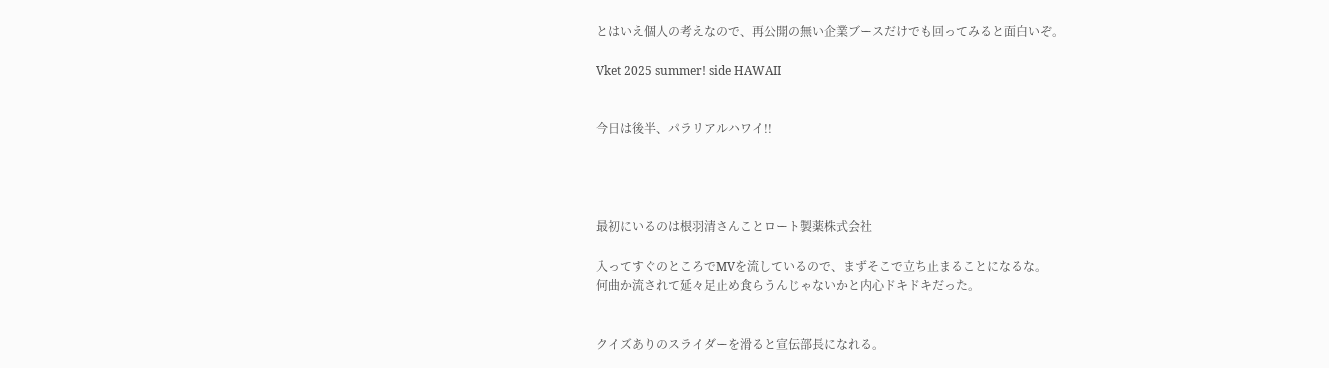とはいえ個人の考えなので、再公開の無い企業ブースだけでも回ってみると面白いぞ。

Vket 2025 summer! side HAWAII


今日は後半、パラリアルハワイ!!




最初にいるのは根羽清さんことロート製薬株式会社

入ってすぐのところでMVを流しているので、まずそこで立ち止まることになるな。
何曲か流されて延々足止め食らうんじゃないかと内心ドキドキだった。


クイズありのスライダーを滑ると宣伝部長になれる。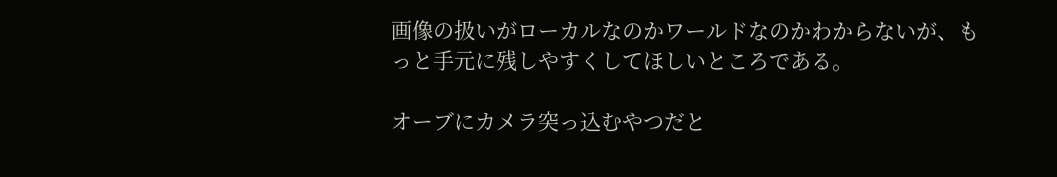画像の扱いがローカルなのかワールドなのかわからないが、もっと手元に残しやすくしてほしいところである。

オーブにカメラ突っ込むやつだと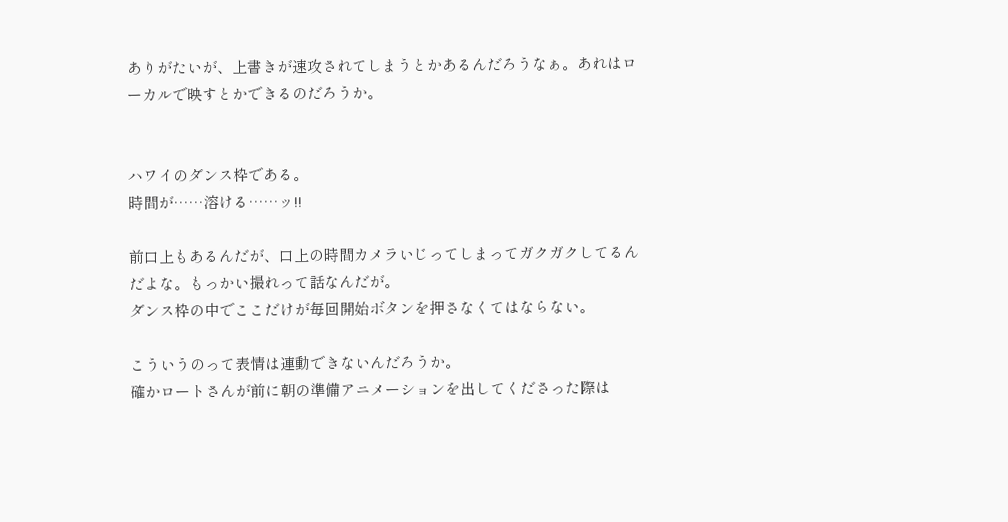ありがたいが、上書きが速攻されてしまうとかあるんだろうなぁ。あれはローカルで映すとかできるのだろうか。


ハワイのダンス枠である。
時間が……溶ける……ッ!!

前口上もあるんだが、口上の時間カメラいじってしまってガクガクしてるんだよな。もっかい撮れって話なんだが。
ダンス枠の中でここだけが毎回開始ボタンを押さなくてはならない。

こういうのって表情は連動できないんだろうか。
確かロートさんが前に朝の準備アニメーションを出してくださった際は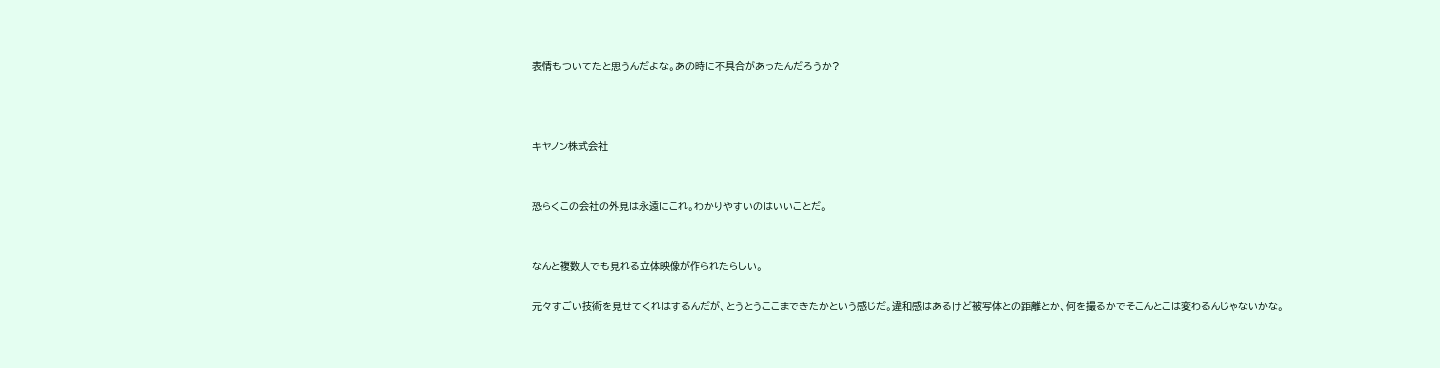表情もついてたと思うんだよな。あの時に不具合があったんだろうか?



キヤノン株式会社


恐らくこの会社の外見は永遠にこれ。わかりやすいのはいいことだ。


なんと複数人でも見れる立体映像が作られたらしい。

元々すごい技術を見せてくれはするんだが、とうとうここまできたかという感じだ。違和感はあるけど被写体との距離とか、何を撮るかでそこんとこは変わるんじゃないかな。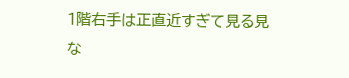1階右手は正直近すぎて見る見な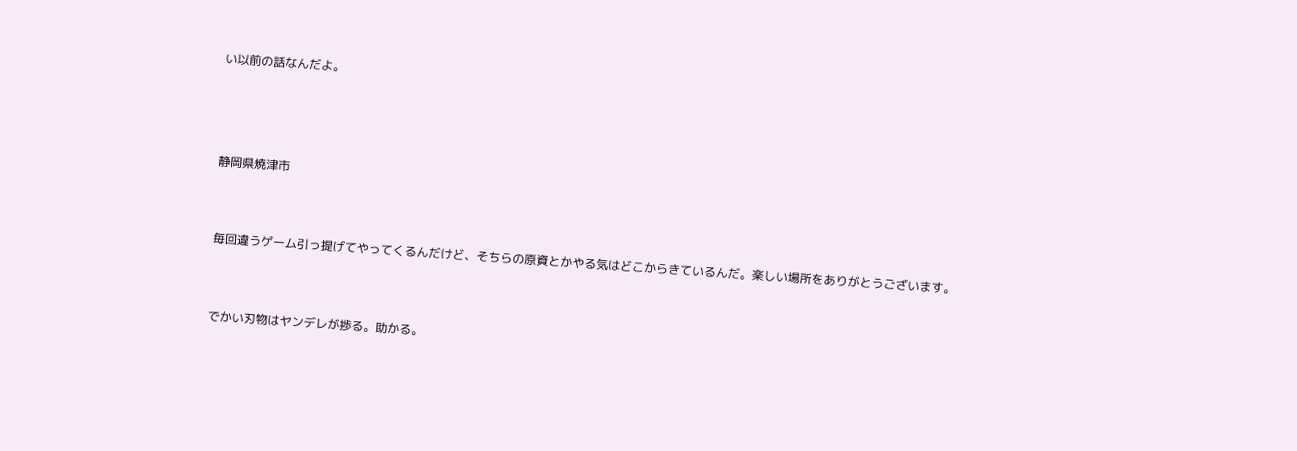い以前の話なんだよ。



静岡県焼津市


毎回違うゲーム引っ提げてやってくるんだけど、そちらの原資とかやる気はどこからきているんだ。楽しい場所をありがとうございます。


でかい刃物はヤンデレが捗る。助かる。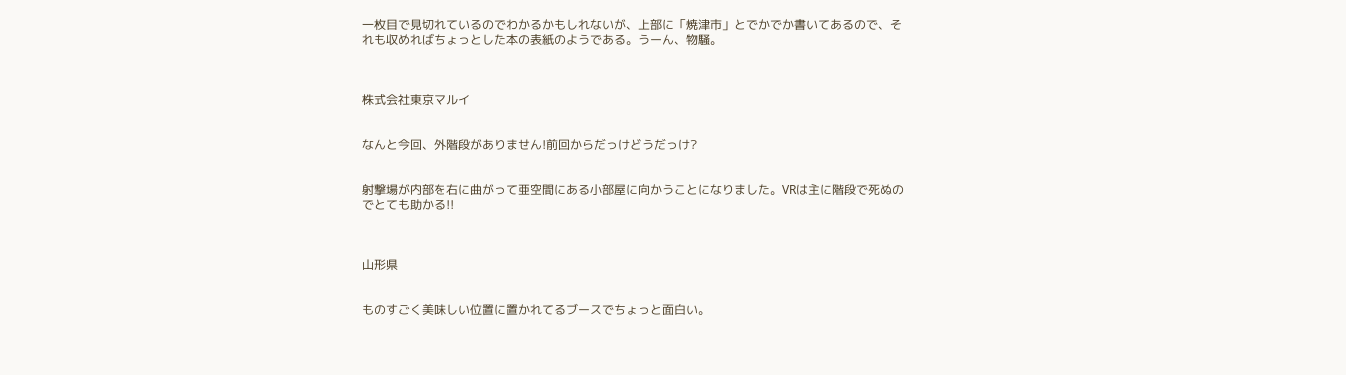一枚目で見切れているのでわかるかもしれないが、上部に「焼津市」とでかでか書いてあるので、それも収めればちょっとした本の表紙のようである。うーん、物騒。



株式会社東京マルイ


なんと今回、外階段がありません!前回からだっけどうだっけ?


射撃場が内部を右に曲がって亜空間にある小部屋に向かうことになりました。VRは主に階段で死ぬのでとても助かる!!



山形県


ものすごく美味しい位置に置かれてるブースでちょっと面白い。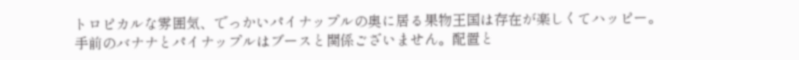トロピカルな雰囲気、でっかいパイナップルの奥に居る果物王国は存在が楽しくてハッピー。
手前のバナナとパイナップルはブースと関係ございません。配置と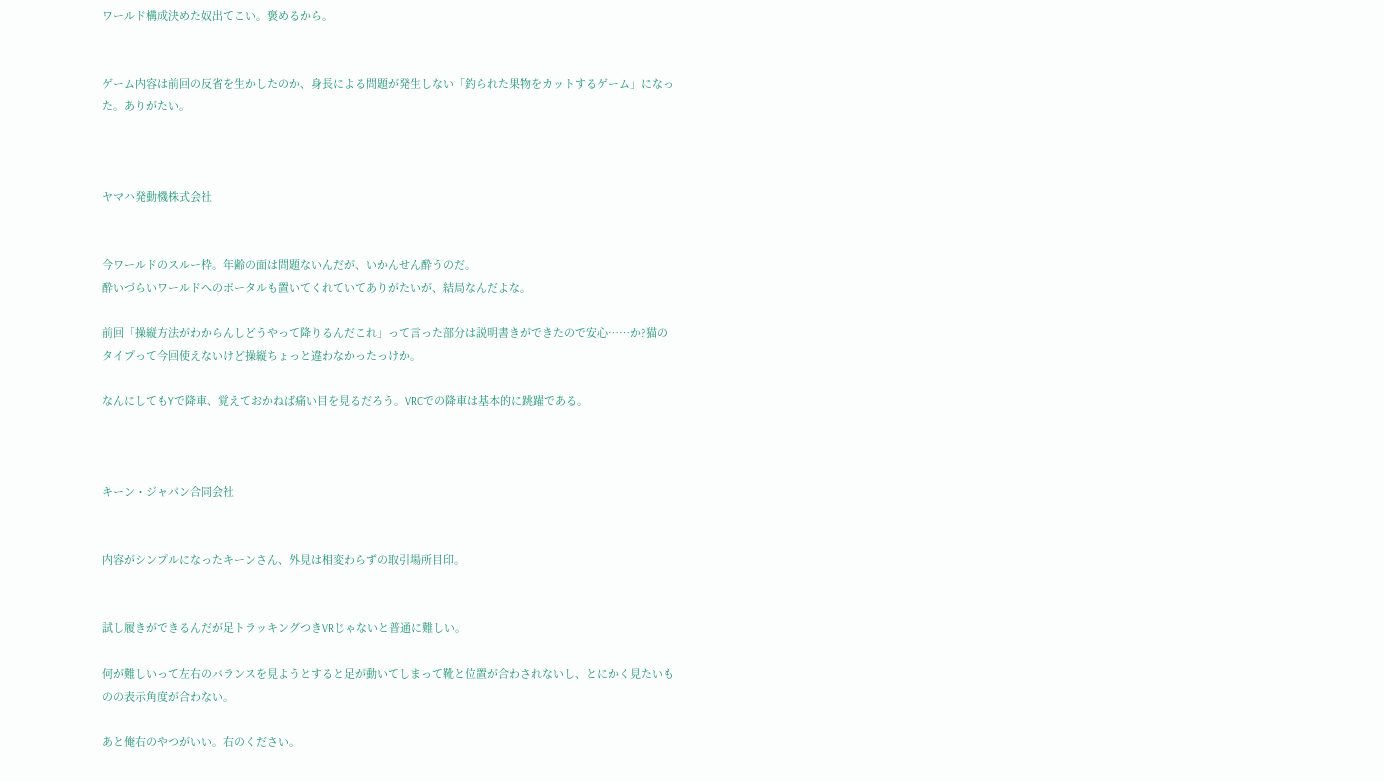ワールド構成決めた奴出てこい。褒めるから。


ゲーム内容は前回の反省を生かしたのか、身長による問題が発生しない「釣られた果物をカットするゲーム」になった。ありがたい。



ヤマハ発動機株式会社


今ワールドのスルー枠。年齢の面は問題ないんだが、いかんせん酔うのだ。
酔いづらいワールドへのポータルも置いてくれていてありがたいが、結局なんだよな。

前回「操縦方法がわからんしどうやって降りるんだこれ」って言った部分は説明書きができたので安心……か?猫のタイプって今回使えないけど操縦ちょっと違わなかったっけか。

なんにしてもYで降車、覚えておかねば痛い目を見るだろう。VRCでの降車は基本的に跳躍である。



キーン・ジャパン合同会社


内容がシンプルになったキーンさん、外見は相変わらずの取引場所目印。


試し履きができるんだが足トラッキングつきVRじゃないと普通に難しい。

何が難しいって左右のバランスを見ようとすると足が動いてしまって靴と位置が合わされないし、とにかく見たいものの表示角度が合わない。

あと俺右のやつがいい。右のください。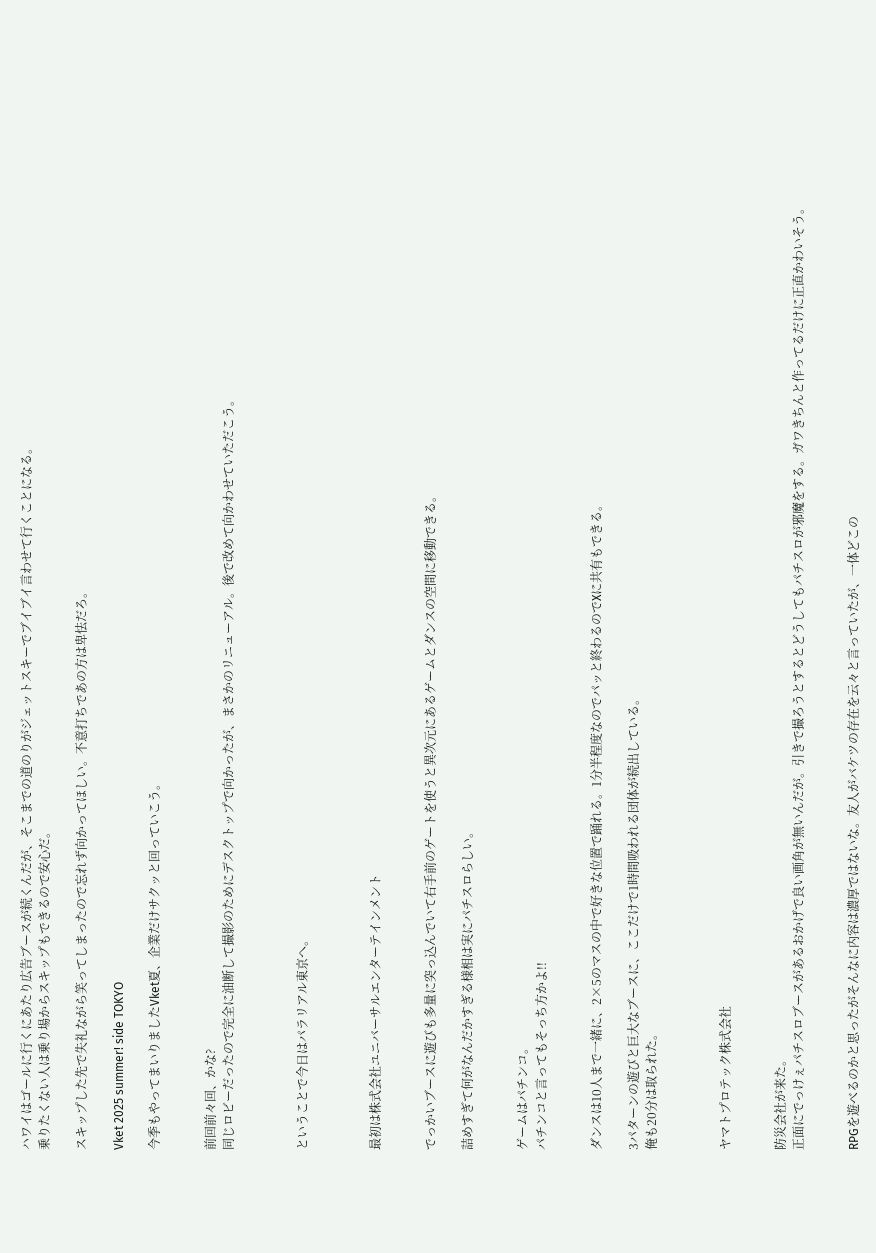ハワイはゴールに行くにあたり広告ブースが続くんだが、そこまでの道のりがジェットスキーでブイブイ言わせて行くことになる。
乗りたくない人は乗り場からスキップもできるので安心だ。

スキップした先で失礼ながら笑ってしまったので忘れず向かってほしい。不意打ちであの方は卑怯だろ。

Vket 2025 summer! side TOKYO

今季もやってまいりましたVket夏、企業だけサクッと回っていこう。


前回前々回、かな?
同じロビーだったので完全に油断して撮影のためにデスクトップで向かったが、まさかのリニューアル。後で改めて向かわせていただこう。



ということで今日はパラリアル東京へ。



最初は株式会社ユニバーサルエンターテインメント


でっかいブースに遊びも多量に突っ込んでいて右手前のゲートを使うと異次元にあるゲームとダンスの空間に移動できる。

詰めすぎて何がなんだかすぎる様相は実にパチスロらしい。


ゲームはパチンコ。
パチンコと言ってもそっち方かよ!!


ダンスは10人まで一緒に、2×5のマスの中で好きな位置で踊れる。1分半程度なのでパッと終わるのでXに共有もできる。

3パターンの遊びと巨大なブースに、ここだけで1時間吸われる団体が続出している。
俺も20分は取られた。



ヤマトプロテック株式会社


防災会社が来た。
正面にでっけぇパチスロブースがあるおかげで良い画角が無いんだが。引きで撮ろうとするとどうしてもパチスロが邪魔をする。ガワきちんと作ってるだけに正直かわいそう。


RPGを遊べるのかと思ったがそんなに内容は濃厚ではないな。友人がバケツの存在を云々と言っていたが、一体どこの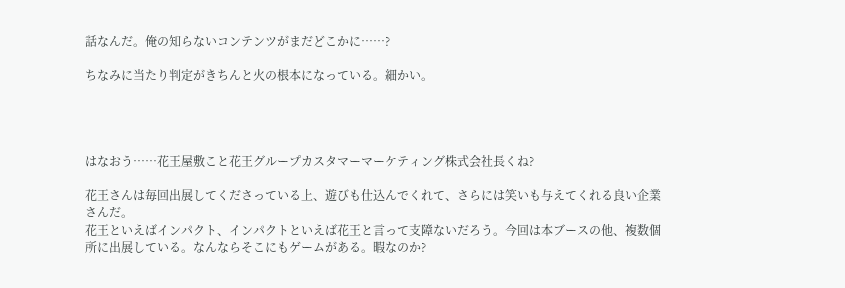話なんだ。俺の知らないコンテンツがまだどこかに……?

ちなみに当たり判定がきちんと火の根本になっている。細かい。




はなおう……花王屋敷こと花王グループカスタマーマーケティング株式会社長くね?

花王さんは毎回出展してくださっている上、遊びも仕込んでくれて、さらには笑いも与えてくれる良い企業さんだ。
花王といえばインパクト、インパクトといえば花王と言って支障ないだろう。今回は本ブースの他、複数個所に出展している。なんならそこにもゲームがある。暇なのか?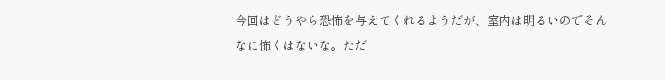今回はどうやら恐怖を与えてくれるようだが、室内は明るいのでそんなに怖くはないな。ただ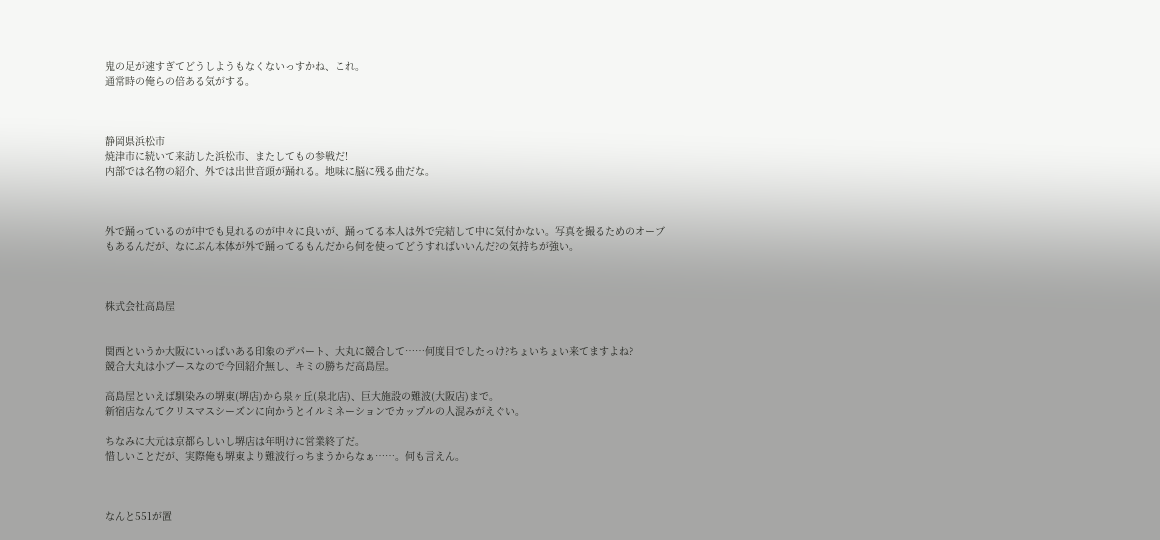鬼の足が速すぎてどうしようもなくないっすかね、これ。
通常時の俺らの倍ある気がする。



静岡県浜松市
焼津市に続いて来訪した浜松市、またしてもの参戦だ!
内部では名物の紹介、外では出世音頭が踊れる。地味に脳に残る曲だな。



外で踊っているのが中でも見れるのが中々に良いが、踊ってる本人は外で完結して中に気付かない。写真を撮るためのオーブもあるんだが、なにぶん本体が外で踊ってるもんだから何を使ってどうすればいいんだ?の気持ちが強い。



株式会社高島屋


関西というか大阪にいっぱいある印象のデパート、大丸に競合して……何度目でしたっけ?ちょいちょい来てますよね?
競合大丸は小ブースなので今回紹介無し、キミの勝ちだ高島屋。

高島屋といえば馴染みの堺東(堺店)から泉ヶ丘(泉北店)、巨大施設の難波(大阪店)まで。
新宿店なんてクリスマスシーズンに向かうとイルミネーションでカップルの人混みがえぐい。

ちなみに大元は京都らしいし堺店は年明けに営業終了だ。
惜しいことだが、実際俺も堺東より難波行っちまうからなぁ……。何も言えん。



なんと551が置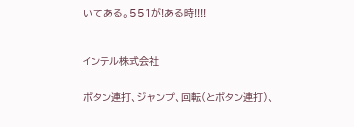いてある。551が!ある時!!!!



インテル株式会社


ボタン連打、ジャンプ、回転(とボタン連打)、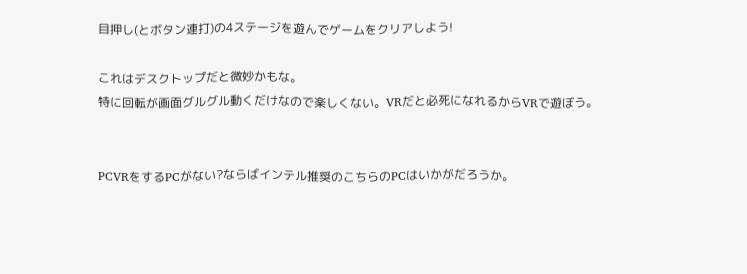目押し(とボタン連打)の4ステージを遊んでゲームをクリアしよう!

これはデスクトップだと微妙かもな。
特に回転が画面グルグル動くだけなので楽しくない。VRだと必死になれるからVRで遊ぼう。


PCVRをするPCがない?ならばインテル推奨のこちらのPCはいかがだろうか。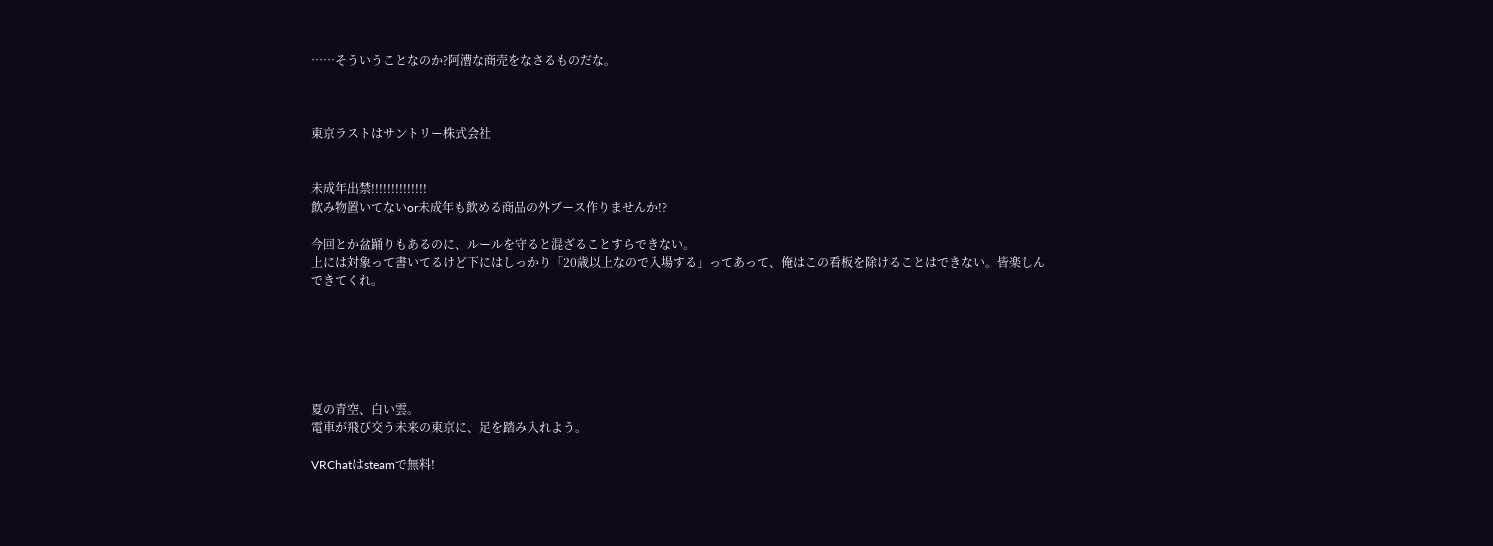……そういうことなのか?阿漕な商売をなさるものだな。



東京ラストはサントリー株式会社


未成年出禁!!!!!!!!!!!!!!
飲み物置いてないor未成年も飲める商品の外ブース作りませんか!?

今回とか盆踊りもあるのに、ルールを守ると混ざることすらできない。
上には対象って書いてるけど下にはしっかり「20歳以上なので入場する」ってあって、俺はこの看板を除けることはできない。皆楽しんできてくれ。






夏の青空、白い雲。
電車が飛び交う未来の東京に、足を踏み入れよう。

VRChatはsteamで無料!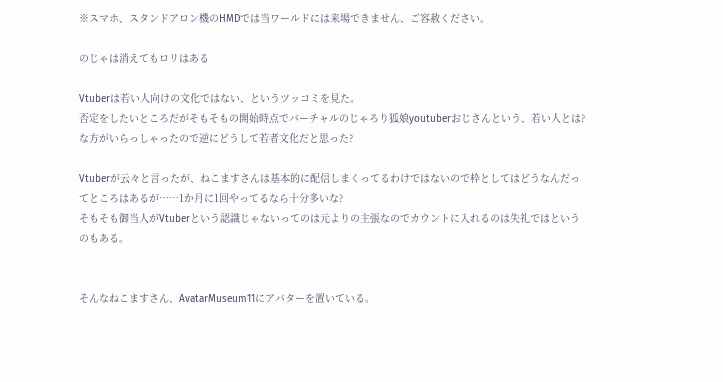※スマホ、スタンドアロン機のHMDでは当ワールドには来場できません、ご容赦ください。

のじゃは消えてもロリはある

Vtuberは若い人向けの文化ではない、というツッコミを見た。
否定をしたいところだがそもそもの開始時点でバーチャルのじゃろり狐娘youtuberおじさんという、若い人とは?な方がいらっしゃったので逆にどうして若者文化だと思った?

Vtuberが云々と言ったが、ねこますさんは基本的に配信しまくってるわけではないので枠としてはどうなんだってところはあるが……1か月に1回やってるなら十分多いな?
そもそも御当人がVtuberという認識じゃないってのは元よりの主張なのでカウントに入れるのは失礼ではというのもある。


そんなねこますさん、AvatarMuseum11にアバターを置いている。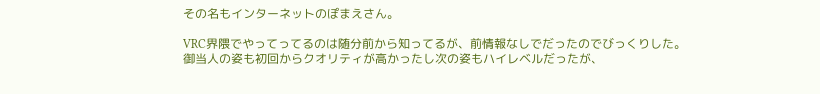その名もインターネットのぽまえさん。

VRC界隈でやってってるのは随分前から知ってるが、前情報なしでだったのでびっくりした。
御当人の姿も初回からクオリティが高かったし次の姿もハイレベルだったが、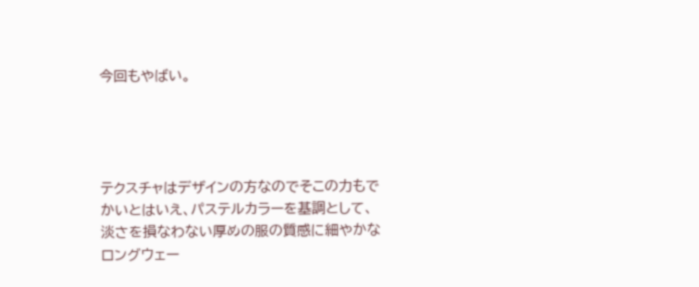今回もやばい。




テクスチャはデザインの方なのでそこの力もでかいとはいえ、パステルカラーを基調として、淡さを損なわない厚めの服の質感に細やかなロングウェー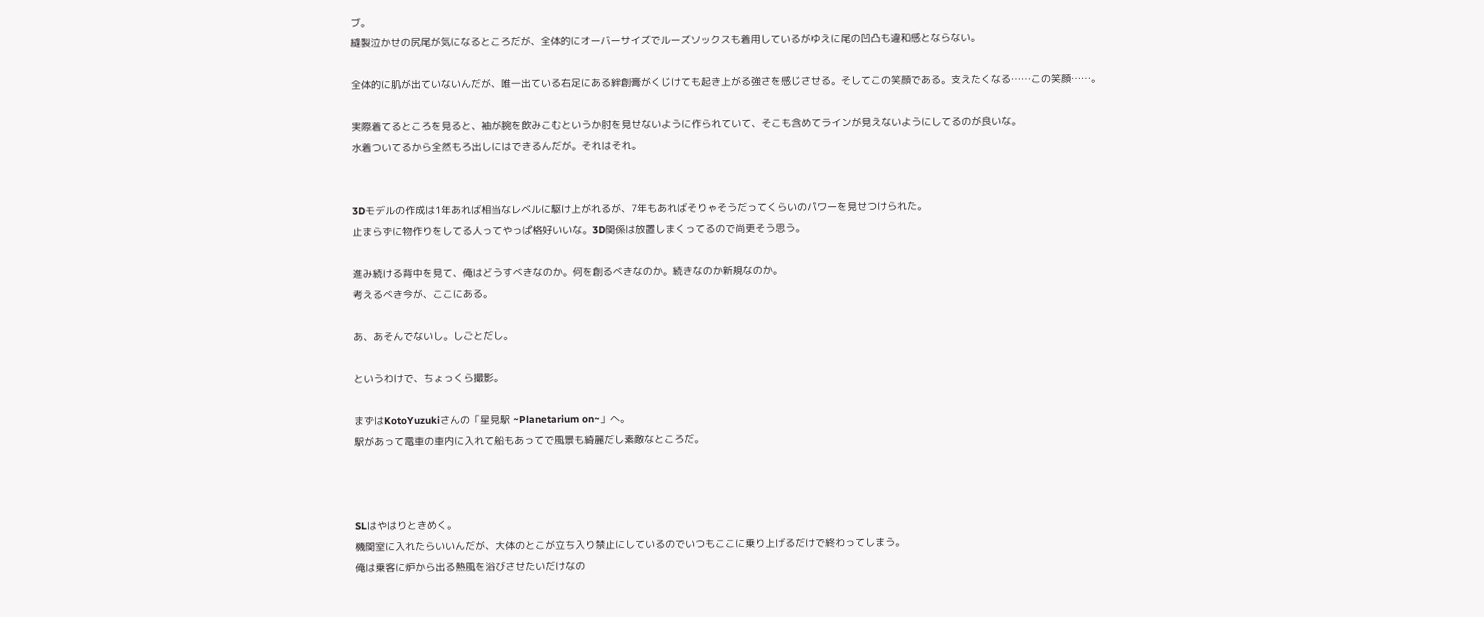ブ。
縫製泣かせの尻尾が気になるところだが、全体的にオーバーサイズでルーズソックスも着用しているがゆえに尾の凹凸も違和感とならない。

全体的に肌が出ていないんだが、唯一出ている右足にある絆創膏がくじけても起き上がる強さを感じさせる。そしてこの笑顔である。支えたくなる……この笑顔……。

実際着てるところを見ると、袖が腕を飲みこむというか肘を見せないように作られていて、そこも含めてラインが見えないようにしてるのが良いな。
水着ついてるから全然もろ出しにはできるんだが。それはそれ。


3Dモデルの作成は1年あれば相当なレベルに駆け上がれるが、7年もあればそりゃそうだってくらいのパワーを見せつけられた。
止まらずに物作りをしてる人ってやっぱ格好いいな。3D関係は放置しまくってるので尚更そう思う。

進み続ける背中を見て、俺はどうすべきなのか。何を創るべきなのか。続きなのか新規なのか。
考えるべき今が、ここにある。

あ、あそんでないし。しごとだし。

というわけで、ちょっくら撮影。

まずはKotoYuzukiさんの「星見駅 ~Planetarium on~」へ。
駅があって電車の車内に入れて船もあってで風景も綺麗だし素敵なところだ。



SLはやはりときめく。
機関室に入れたらいいんだが、大体のとこが立ち入り禁止にしているのでいつもここに乗り上げるだけで終わってしまう。
俺は乗客に炉から出る熱風を浴びさせたいだけなの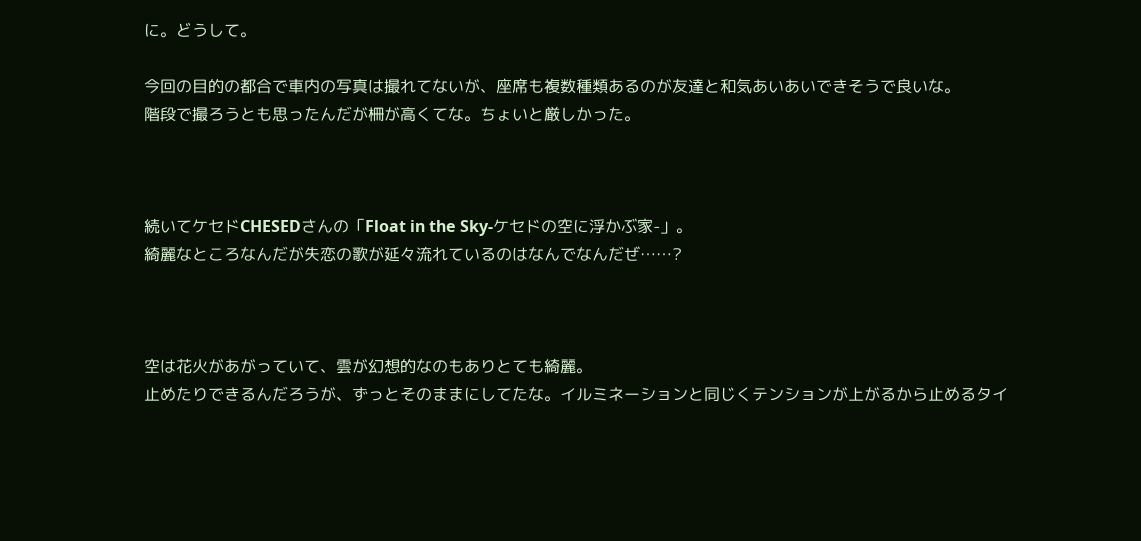に。どうして。

今回の目的の都合で車内の写真は撮れてないが、座席も複数種類あるのが友達と和気あいあいできそうで良いな。
階段で撮ろうとも思ったんだが柵が高くてな。ちょいと厳しかった。



続いてケセドCHESEDさんの「Float in the Sky-ケセドの空に浮かぶ家-」。
綺麗なところなんだが失恋の歌が延々流れているのはなんでなんだぜ……?



空は花火があがっていて、雲が幻想的なのもありとても綺麗。
止めたりできるんだろうが、ずっとそのままにしてたな。イルミネーションと同じくテンションが上がるから止めるタイ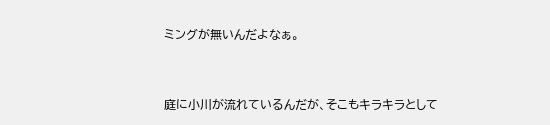ミングが無いんだよなぁ。



庭に小川が流れているんだが、そこもキラキラとして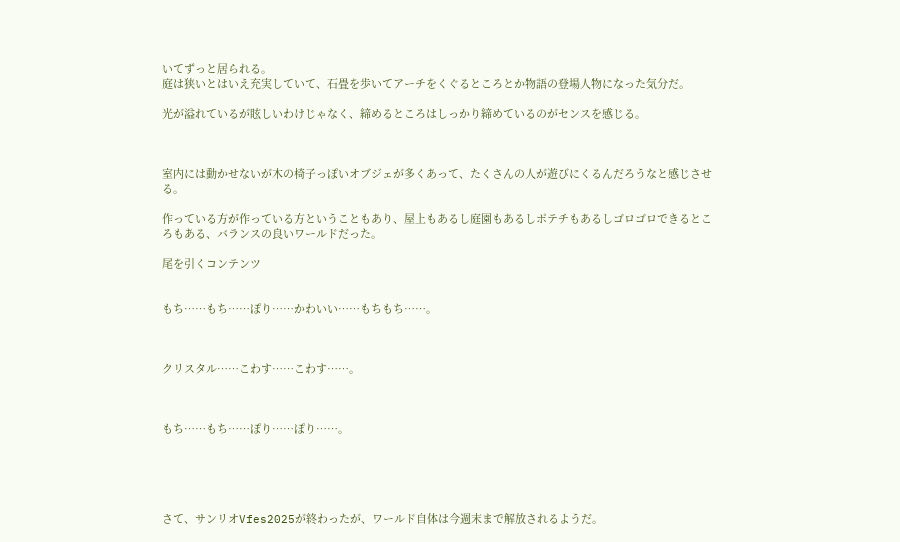いてずっと居られる。
庭は狭いとはいえ充実していて、石畳を歩いてアーチをくぐるところとか物語の登場人物になった気分だ。

光が溢れているが眩しいわけじゃなく、締めるところはしっかり締めているのがセンスを感じる。



室内には動かせないが木の椅子っぽいオブジェが多くあって、たくさんの人が遊びにくるんだろうなと感じさせる。

作っている方が作っている方ということもあり、屋上もあるし庭園もあるしポテチもあるしゴロゴロできるところもある、バランスの良いワールドだった。

尾を引くコンテンツ


もち……もち……ぽり……かわいい……もちもち……。



クリスタル……こわす……こわす……。



もち……もち……ぽり……ぽり……。





さて、サンリオVfes2025が終わったが、ワールド自体は今週末まで解放されるようだ。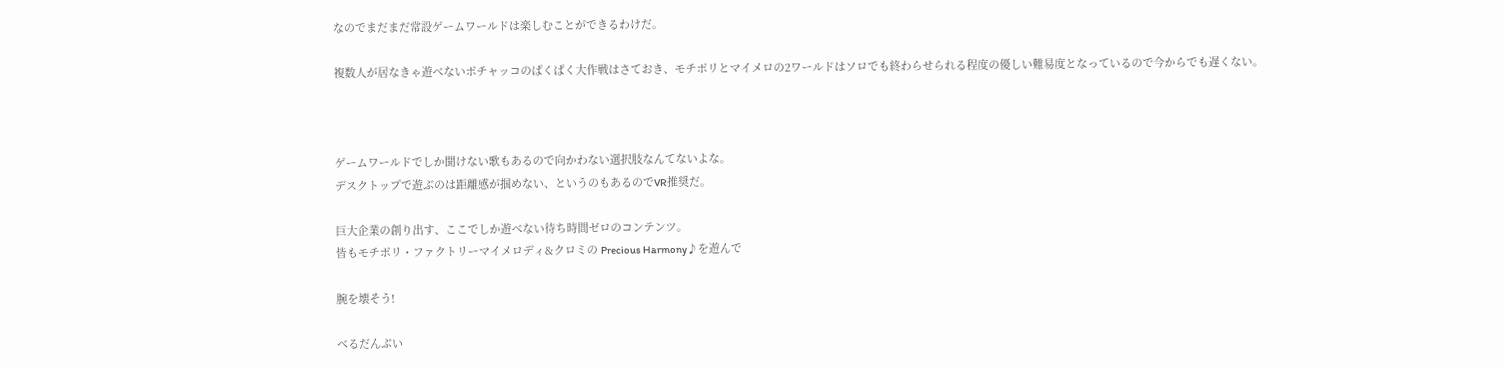なのでまだまだ常設ゲームワールドは楽しむことができるわけだ。

複数人が居なきゃ遊べないポチャッコのぱくぱく大作戦はさておき、モチポリとマイメロの2ワールドはソロでも終わらせられる程度の優しい難易度となっているので今からでも遅くない。



ゲームワールドでしか聞けない歌もあるので向かわない選択肢なんてないよな。
デスクトップで遊ぶのは距離感が掴めない、というのもあるのでVR推奨だ。

巨大企業の創り出す、ここでしか遊べない待ち時間ゼロのコンテンツ。
皆もモチポリ・ファクトリーマイメロディ&クロミの Precious Harmony♪を遊んで

腕を壊そう!

べるだんぶい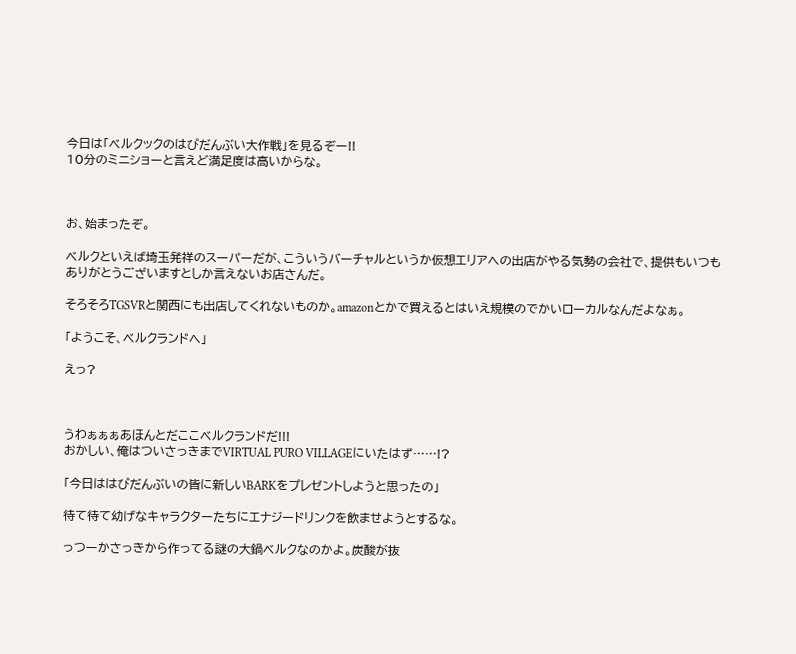今日は「ベルクックのはぴだんぶい大作戦」を見るぞー!!
10分のミニショーと言えど満足度は高いからな。



お、始まったぞ。

ベルクといえば埼玉発祥のスーパーだが、こういうバーチャルというか仮想エリアへの出店がやる気勢の会社で、提供もいつもありがとうございますとしか言えないお店さんだ。

そろそろTGSVRと関西にも出店してくれないものか。amazonとかで買えるとはいえ規模のでかいローカルなんだよなぁ。

「ようこそ、ベルクランドへ」

えっ?



うわぁぁぁあほんとだここベルクランドだ!!!
おかしい、俺はついさっきまでVIRTUAL PURO VILLAGEにいたはず……!?

「今日ははぴだんぶいの皆に新しいBARKをプレゼントしようと思ったの」

待て待て幼げなキャラクターたちにエナジードリンクを飲ませようとするな。

っつーかさっきから作ってる謎の大鍋ベルクなのかよ。炭酸が抜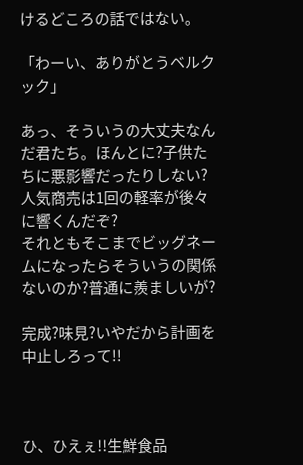けるどころの話ではない。

「わーい、ありがとうベルクック」

あっ、そういうの大丈夫なんだ君たち。ほんとに?子供たちに悪影響だったりしない?人気商売は1回の軽率が後々に響くんだぞ?
それともそこまでビッグネームになったらそういうの関係ないのか?普通に羨ましいが?

完成?味見?いやだから計画を中止しろって!!



ひ、ひえぇ!!生鮮食品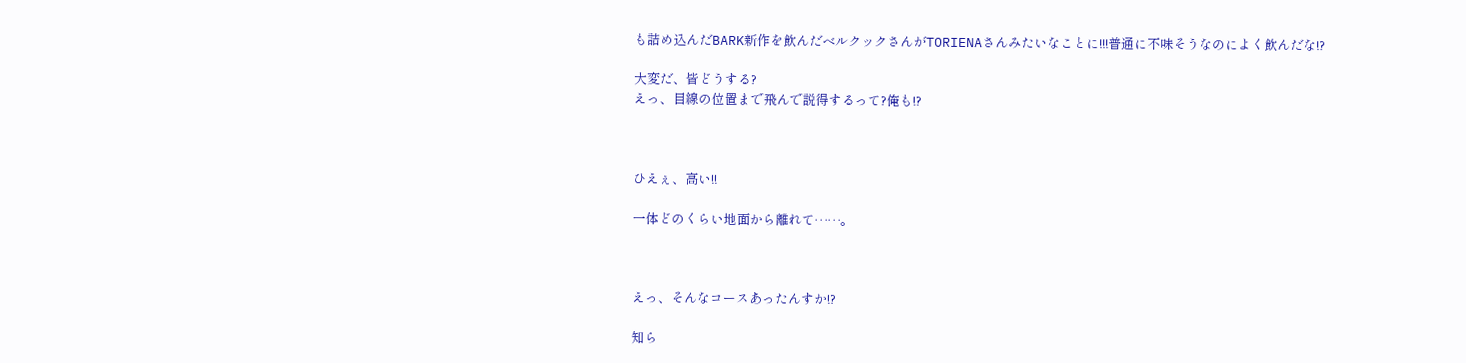も詰め込んだBARK新作を飲んだベルクックさんがTORIENAさんみたいなことに!!!普通に不味そうなのによく飲んだな!?

大変だ、皆どうする?
えっ、目線の位置まで飛んで説得するって?俺も!?



ひえぇ、高い!!

一体どのくらい地面から離れて……。



えっ、そんなコースあったんすか!?

知ら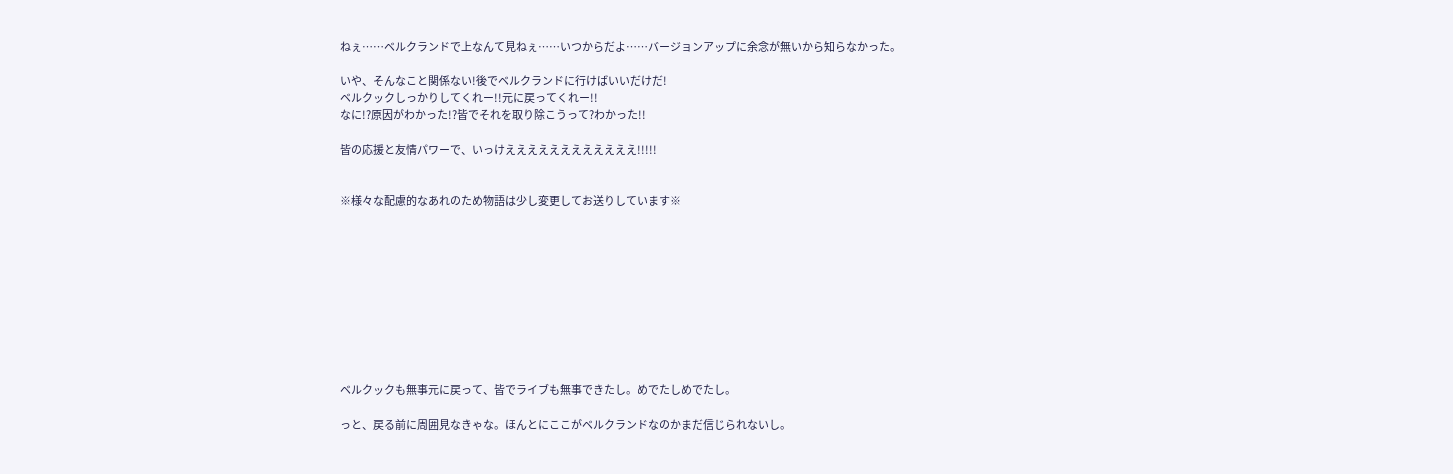ねぇ……ベルクランドで上なんて見ねぇ……いつからだよ……バージョンアップに余念が無いから知らなかった。

いや、そんなこと関係ない!後でベルクランドに行けばいいだけだ!
ベルクックしっかりしてくれー!!元に戻ってくれー!!
なに!?原因がわかった!?皆でそれを取り除こうって?わかった!!

皆の応援と友情パワーで、いっけええええええええええええ!!!!!


※様々な配慮的なあれのため物語は少し変更してお送りしています※










ベルクックも無事元に戻って、皆でライブも無事できたし。めでたしめでたし。

っと、戻る前に周囲見なきゃな。ほんとにここがベルクランドなのかまだ信じられないし。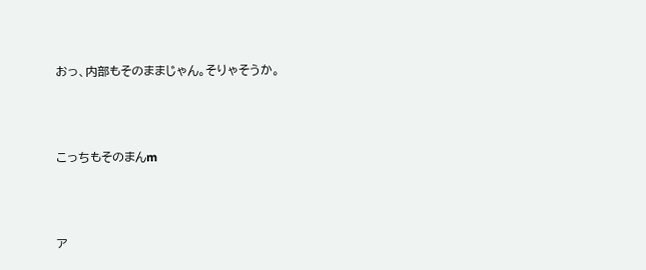おっ、内部もそのままじゃん。そりゃそうか。



こっちもそのまんm



ア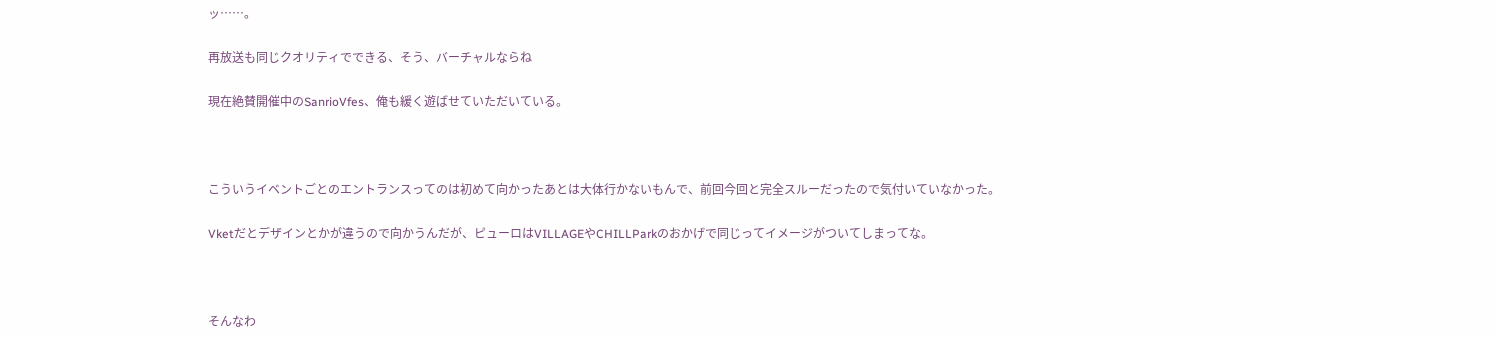ッ……。

再放送も同じクオリティでできる、そう、バーチャルならね

現在絶賛開催中のSanrioVfes、俺も緩く遊ばせていただいている。



こういうイベントごとのエントランスってのは初めて向かったあとは大体行かないもんで、前回今回と完全スルーだったので気付いていなかった。

Vketだとデザインとかが違うので向かうんだが、ピューロはVILLAGEやCHILLParkのおかげで同じってイメージがついてしまってな。



そんなわ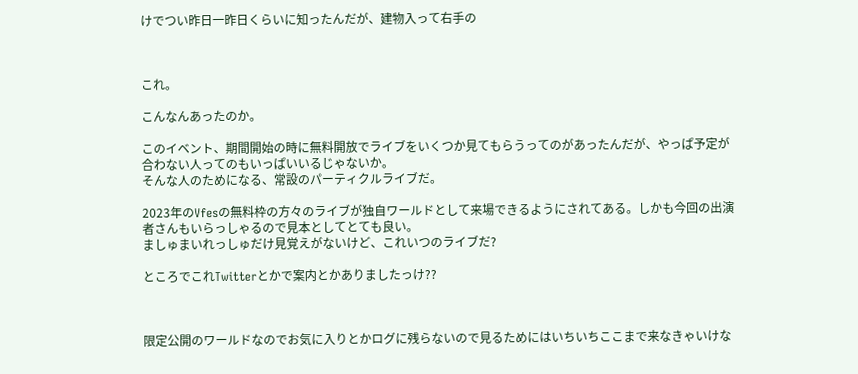けでつい昨日一昨日くらいに知ったんだが、建物入って右手の



これ。

こんなんあったのか。

このイベント、期間開始の時に無料開放でライブをいくつか見てもらうってのがあったんだが、やっぱ予定が合わない人ってのもいっぱいいるじゃないか。
そんな人のためになる、常設のパーティクルライブだ。

2023年のVfesの無料枠の方々のライブが独自ワールドとして来場できるようにされてある。しかも今回の出演者さんもいらっしゃるので見本としてとても良い。
ましゅまいれっしゅだけ見覚えがないけど、これいつのライブだ?

ところでこれTwitterとかで案内とかありましたっけ??



限定公開のワールドなのでお気に入りとかログに残らないので見るためにはいちいちここまで来なきゃいけな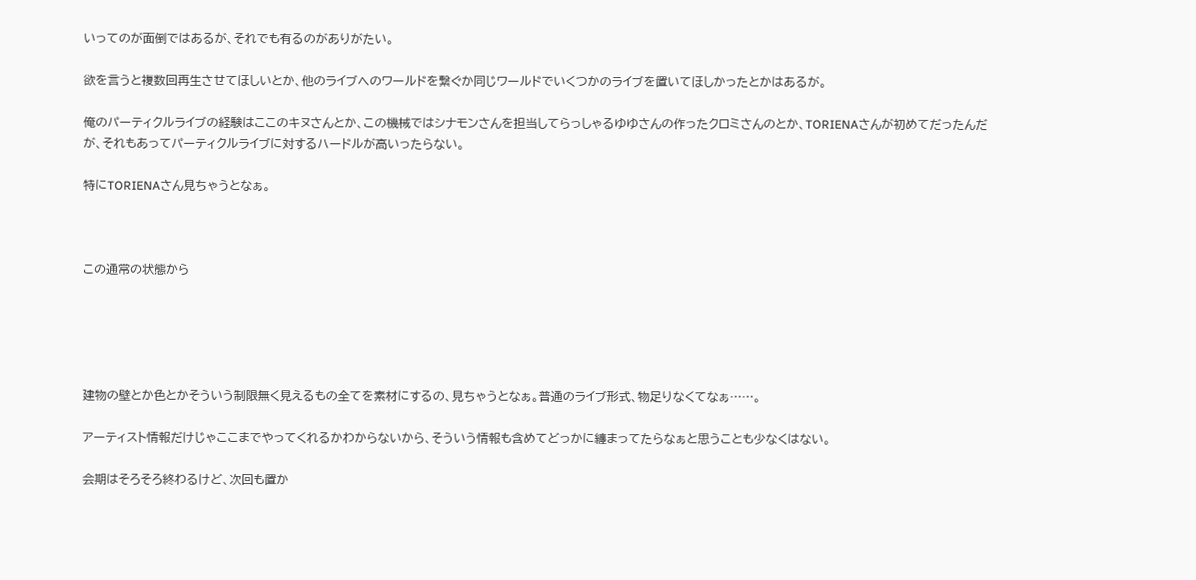いってのが面倒ではあるが、それでも有るのがありがたい。

欲を言うと複数回再生させてほしいとか、他のライブへのワールドを繋ぐか同じワールドでいくつかのライブを置いてほしかったとかはあるが。

俺のパーティクルライブの経験はここのキヌさんとか、この機械ではシナモンさんを担当してらっしゃるゆゆさんの作ったクロミさんのとか、TORIENAさんが初めてだったんだが、それもあってパーティクルライブに対するハードルが高いったらない。

特にTORIENAさん見ちゃうとなぁ。



この通常の状態から





建物の壁とか色とかそういう制限無く見えるもの全てを素材にするの、見ちゃうとなぁ。普通のライブ形式、物足りなくてなぁ……。

アーティスト情報だけじゃここまでやってくれるかわからないから、そういう情報も含めてどっかに纏まってたらなぁと思うことも少なくはない。

会期はそろそろ終わるけど、次回も置か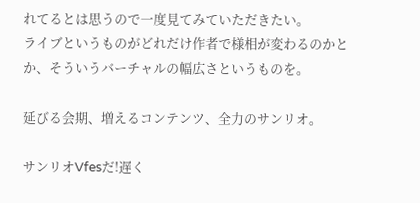れてるとは思うので一度見てみていただきたい。
ライブというものがどれだけ作者で様相が変わるのかとか、そういうバーチャルの幅広さというものを。

延びる会期、増えるコンテンツ、全力のサンリオ。

サンリオVfesだ!遅く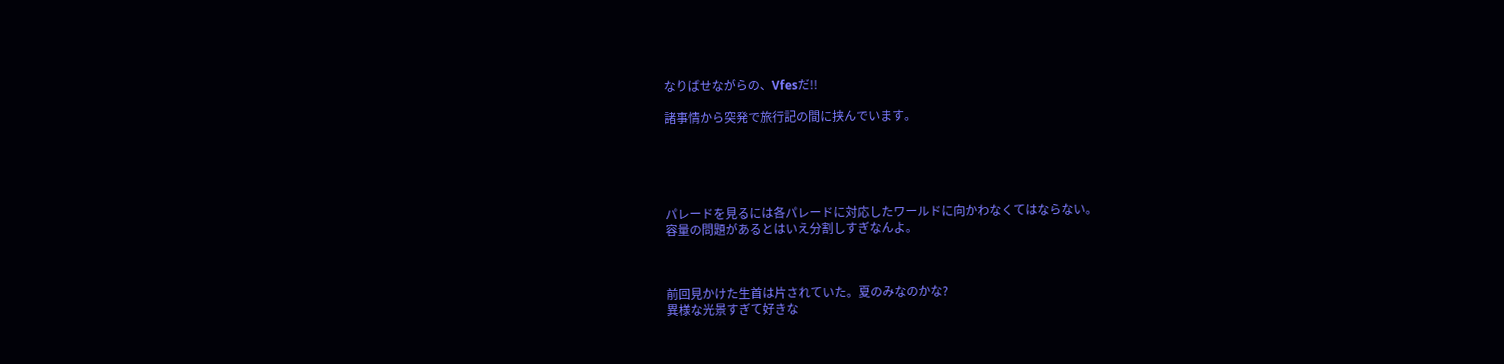なりばせながらの、Vfesだ!!

諸事情から突発で旅行記の間に挟んでいます。





パレードを見るには各パレードに対応したワールドに向かわなくてはならない。
容量の問題があるとはいえ分割しすぎなんよ。



前回見かけた生首は片されていた。夏のみなのかな?
異様な光景すぎて好きな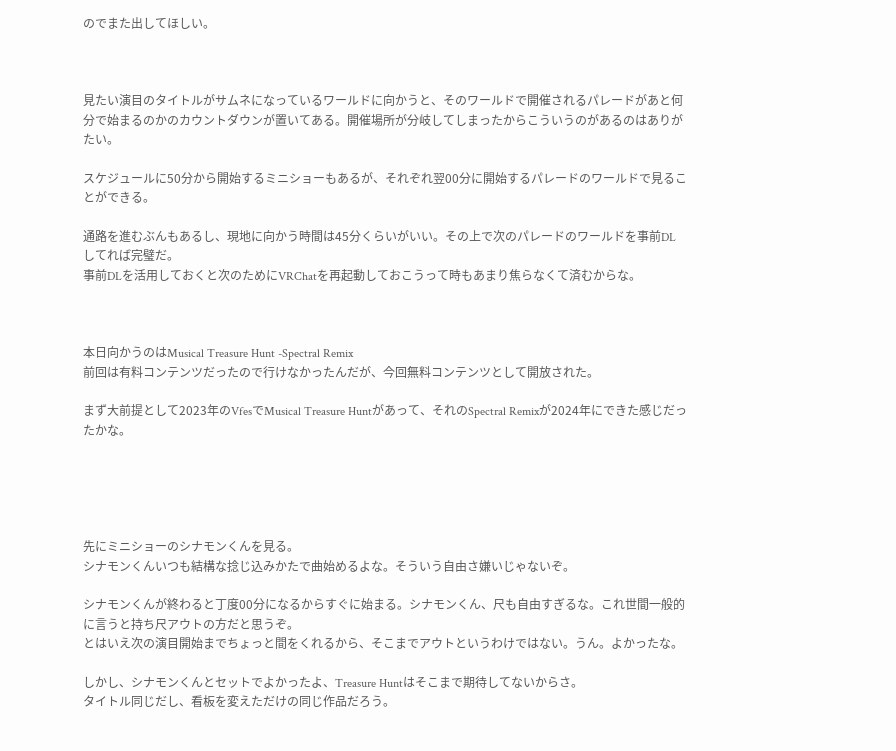のでまた出してほしい。



見たい演目のタイトルがサムネになっているワールドに向かうと、そのワールドで開催されるパレードがあと何分で始まるのかのカウントダウンが置いてある。開催場所が分岐してしまったからこういうのがあるのはありがたい。

スケジュールに50分から開始するミニショーもあるが、それぞれ翌00分に開始するパレードのワールドで見ることができる。

通路を進むぶんもあるし、現地に向かう時間は45分くらいがいい。その上で次のパレードのワールドを事前DLしてれば完璧だ。
事前DLを活用しておくと次のためにVRChatを再起動しておこうって時もあまり焦らなくて済むからな。



本日向かうのはMusical Treasure Hunt -Spectral Remix
前回は有料コンテンツだったので行けなかったんだが、今回無料コンテンツとして開放された。

まず大前提として2023年のVfesでMusical Treasure Huntがあって、それのSpectral Remixが2024年にできた感じだったかな。





先にミニショーのシナモンくんを見る。
シナモンくんいつも結構な捻じ込みかたで曲始めるよな。そういう自由さ嫌いじゃないぞ。

シナモンくんが終わると丁度00分になるからすぐに始まる。シナモンくん、尺も自由すぎるな。これ世間一般的に言うと持ち尺アウトの方だと思うぞ。
とはいえ次の演目開始までちょっと間をくれるから、そこまでアウトというわけではない。うん。よかったな。

しかし、シナモンくんとセットでよかったよ、Treasure Huntはそこまで期待してないからさ。
タイトル同じだし、看板を変えただけの同じ作品だろう。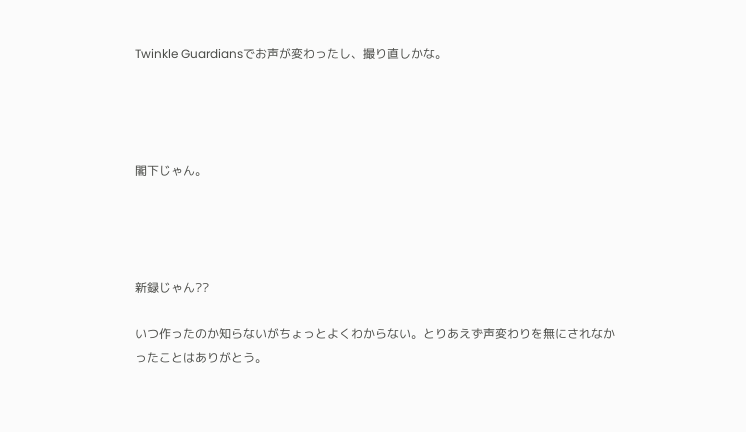Twinkle Guardiansでお声が変わったし、撮り直しかな。




閣下じゃん。




新録じゃん??

いつ作ったのか知らないがちょっとよくわからない。とりあえず声変わりを無にされなかったことはありがとう。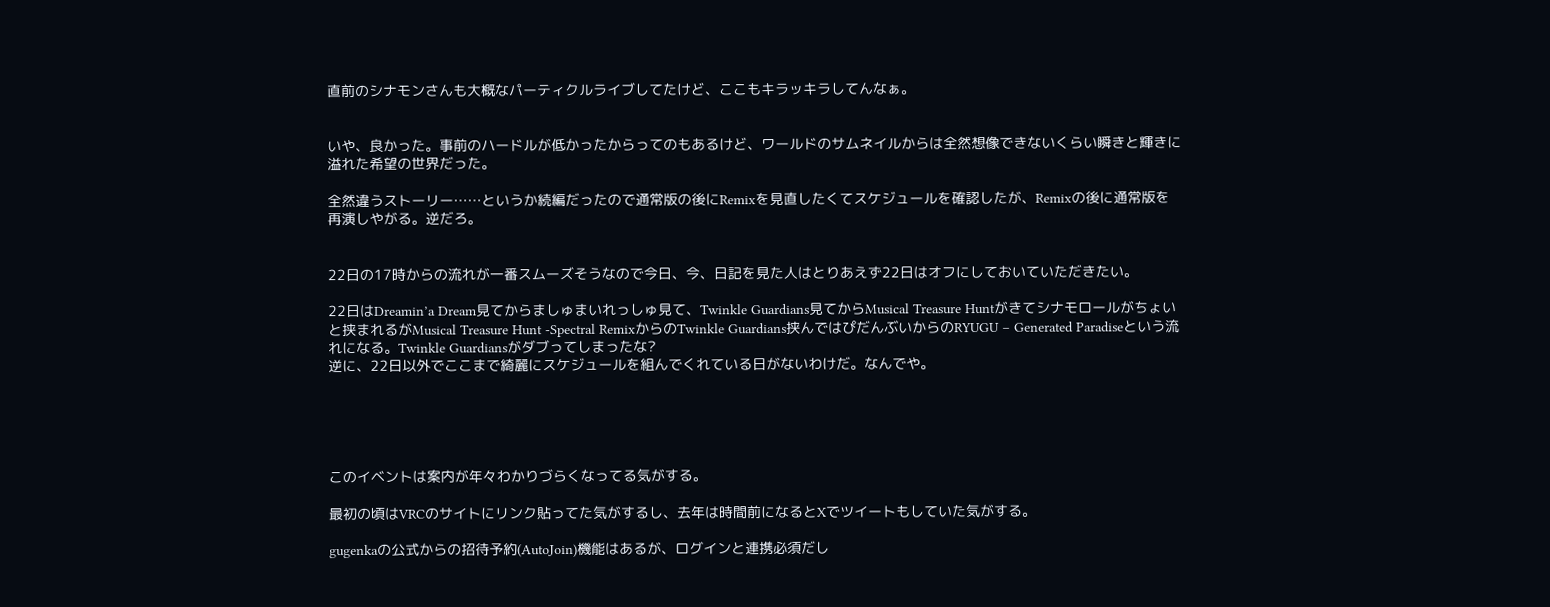直前のシナモンさんも大概なパーティクルライブしてたけど、ここもキラッキラしてんなぁ。


いや、良かった。事前のハードルが低かったからってのもあるけど、ワールドのサムネイルからは全然想像できないくらい瞬きと輝きに溢れた希望の世界だった。

全然違うストーリー……というか続編だったので通常版の後にRemixを見直したくてスケジュールを確認したが、Remixの後に通常版を再演しやがる。逆だろ。


22日の17時からの流れが一番スムーズそうなので今日、今、日記を見た人はとりあえず22日はオフにしておいていただきたい。

22日はDreamin’a Dream見てからましゅまいれっしゅ見て、Twinkle Guardians見てからMusical Treasure Huntがきてシナモロールがちょいと挟まれるがMusical Treasure Hunt -Spectral RemixからのTwinkle Guardians挟んではぴだんぶいからのRYUGU – Generated Paradiseという流れになる。Twinkle Guardiansがダブってしまったな?
逆に、22日以外でここまで綺麗にスケジュールを組んでくれている日がないわけだ。なんでや。





このイベントは案内が年々わかりづらくなってる気がする。

最初の頃はVRCのサイトにリンク貼ってた気がするし、去年は時間前になるとXでツイートもしていた気がする。

gugenkaの公式からの招待予約(AutoJoin)機能はあるが、ログインと連携必須だし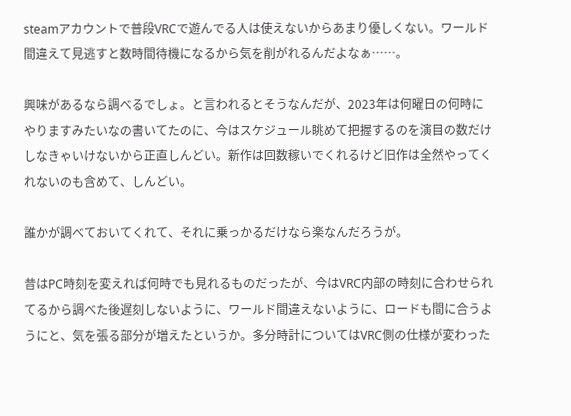steamアカウントで普段VRCで遊んでる人は使えないからあまり優しくない。ワールド間違えて見逃すと数時間待機になるから気を削がれるんだよなぁ……。

興味があるなら調べるでしょ。と言われるとそうなんだが、2023年は何曜日の何時にやりますみたいなの書いてたのに、今はスケジュール眺めて把握するのを演目の数だけしなきゃいけないから正直しんどい。新作は回数稼いでくれるけど旧作は全然やってくれないのも含めて、しんどい。

誰かが調べておいてくれて、それに乗っかるだけなら楽なんだろうが。

昔はPC時刻を変えれば何時でも見れるものだったが、今はVRC内部の時刻に合わせられてるから調べた後遅刻しないように、ワールド間違えないように、ロードも間に合うようにと、気を張る部分が増えたというか。多分時計についてはVRC側の仕様が変わった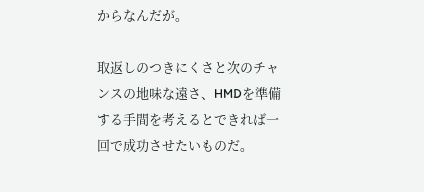からなんだが。

取返しのつきにくさと次のチャンスの地味な遠さ、HMDを準備する手間を考えるとできれば一回で成功させたいものだ。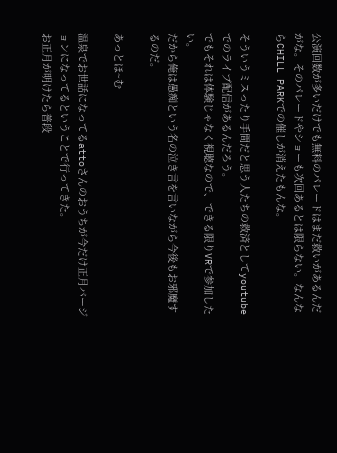公演回数が多いだけでも無料のパレードはまだ救いがあるんだがな。そのパレードやショーも次回あるとは限らない。なんならCHILL PARKでの催しが消えたもんな。

そういうミスったり手間だと思う人たちの救済としてyoutubeでのライブ配信があるんだろう。
でもそれは体験じゃなく視聴なので、できる限りVRで参加したい。
だから俺は愚痴という名の泣き言を言いながら今後もお邪魔するのだ。

あっとほ~む

温泉でお世話になってるattoさんのおうちが今だけ正月バージョンになってるということで行ってきた。
お正月が明けたら普段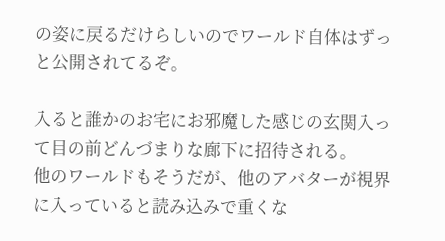の姿に戻るだけらしいのでワールド自体はずっと公開されてるぞ。

入ると誰かのお宅にお邪魔した感じの玄関入って目の前どんづまりな廊下に招待される。
他のワールドもそうだが、他のアバターが視界に入っていると読み込みで重くな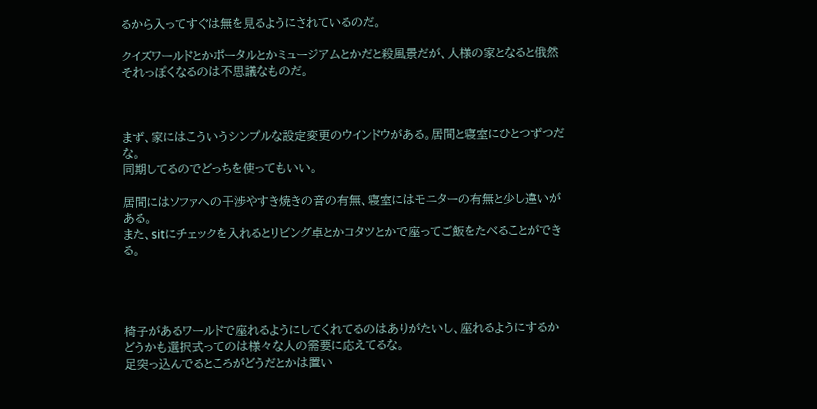るから入ってすぐは無を見るようにされているのだ。

クイズワールドとかポータルとかミュージアムとかだと殺風景だが、人様の家となると俄然それっぽくなるのは不思議なものだ。



まず、家にはこういうシンプルな設定変更のウインドウがある。居間と寝室にひとつずつだな。
同期してるのでどっちを使ってもいい。

居間にはソファへの干渉やすき焼きの音の有無、寝室にはモニターの有無と少し違いがある。
また、sitにチェックを入れるとリビング卓とかコタツとかで座ってご飯をたべることができる。




椅子があるワールドで座れるようにしてくれてるのはありがたいし、座れるようにするかどうかも選択式ってのは様々な人の需要に応えてるな。
足突っ込んでるところがどうだとかは置い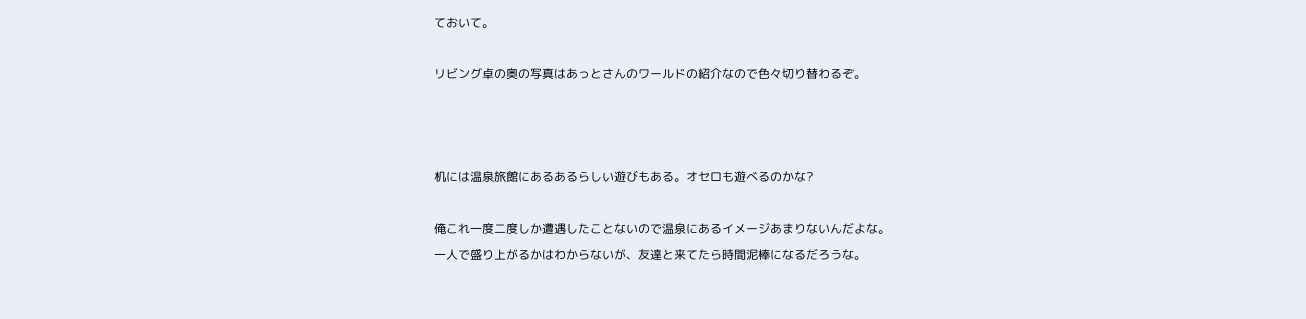ておいて。

リビング卓の奥の写真はあっとさんのワールドの紹介なので色々切り替わるぞ。



机には温泉旅館にあるあるらしい遊びもある。オセロも遊べるのかな?

俺これ一度二度しか遭遇したことないので温泉にあるイメージあまりないんだよな。
一人で盛り上がるかはわからないが、友達と来てたら時間泥棒になるだろうな。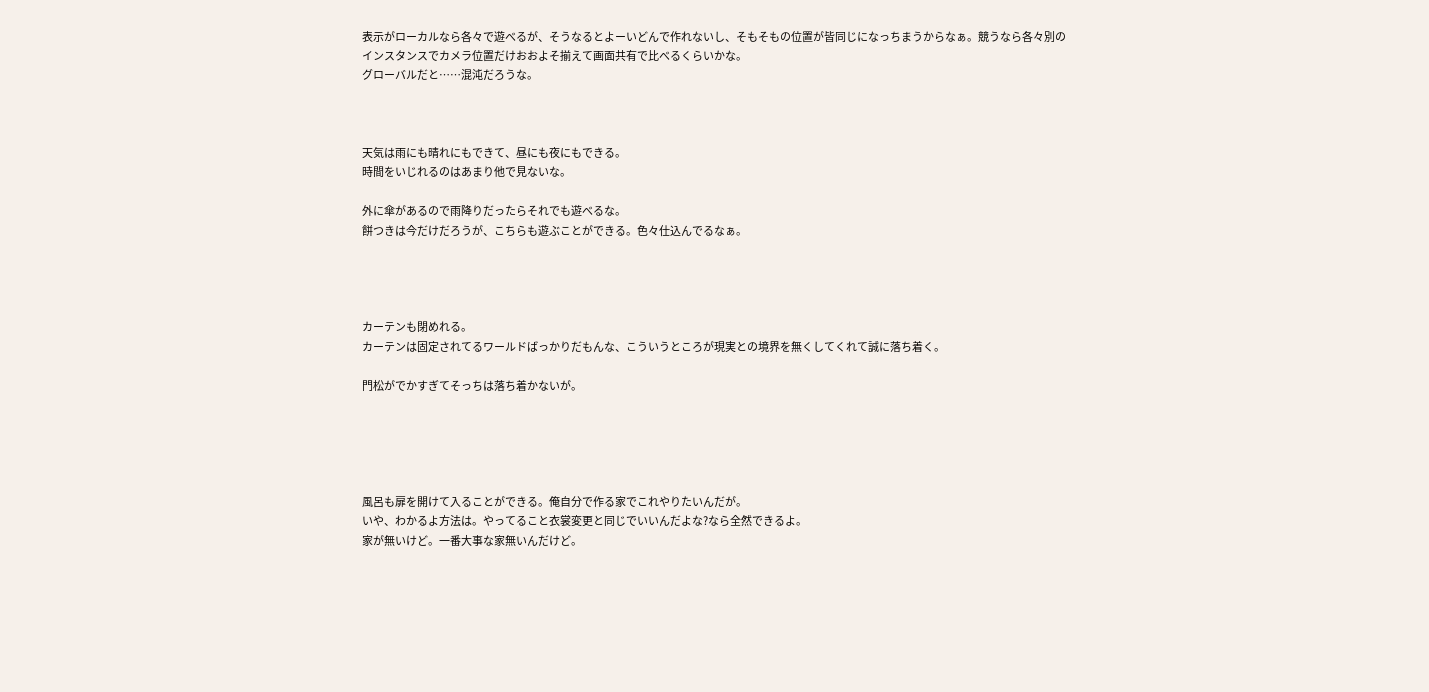表示がローカルなら各々で遊べるが、そうなるとよーいどんで作れないし、そもそもの位置が皆同じになっちまうからなぁ。競うなら各々別のインスタンスでカメラ位置だけおおよそ揃えて画面共有で比べるくらいかな。
グローバルだと……混沌だろうな。



天気は雨にも晴れにもできて、昼にも夜にもできる。
時間をいじれるのはあまり他で見ないな。

外に傘があるので雨降りだったらそれでも遊べるな。
餅つきは今だけだろうが、こちらも遊ぶことができる。色々仕込んでるなぁ。




カーテンも閉めれる。
カーテンは固定されてるワールドばっかりだもんな、こういうところが現実との境界を無くしてくれて誠に落ち着く。

門松がでかすぎてそっちは落ち着かないが。





風呂も扉を開けて入ることができる。俺自分で作る家でこれやりたいんだが。
いや、わかるよ方法は。やってること衣裳変更と同じでいいんだよな?なら全然できるよ。
家が無いけど。一番大事な家無いんだけど。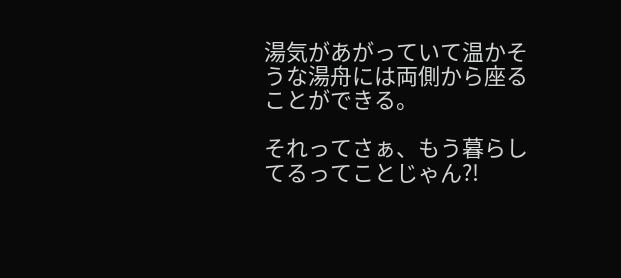湯気があがっていて温かそうな湯舟には両側から座ることができる。

それってさぁ、もう暮らしてるってことじゃん?!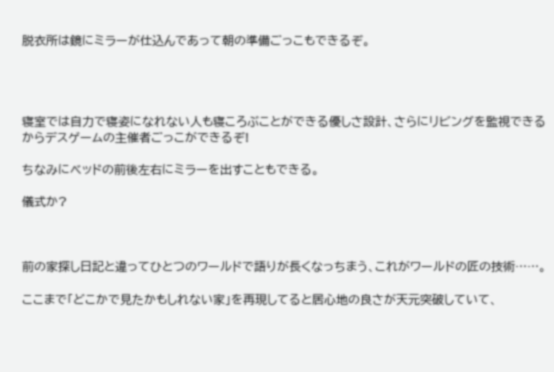脱衣所は鏡にミラーが仕込んであって朝の準備ごっこもできるぞ。




寝室では自力で寝姿になれない人も寝ころぶことができる優しさ設計、さらにリビングを監視できるからデスゲームの主催者ごっこができるぞ!

ちなみにベッドの前後左右にミラーを出すこともできる。

儀式か?



前の家探し日記と違ってひとつのワールドで語りが長くなっちまう、これがワールドの匠の技術……。

ここまで「どこかで見たかもしれない家」を再現してると居心地の良さが天元突破していて、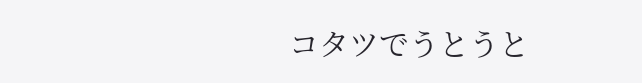コタツでうとうと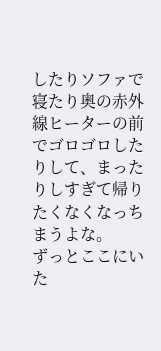したりソファで寝たり奥の赤外線ヒーターの前でゴロゴロしたりして、まったりしすぎて帰りたくなくなっちまうよな。
ずっとここにいた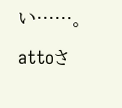い……。

attoさ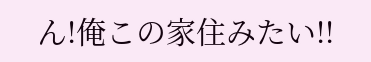ん!俺この家住みたい!!